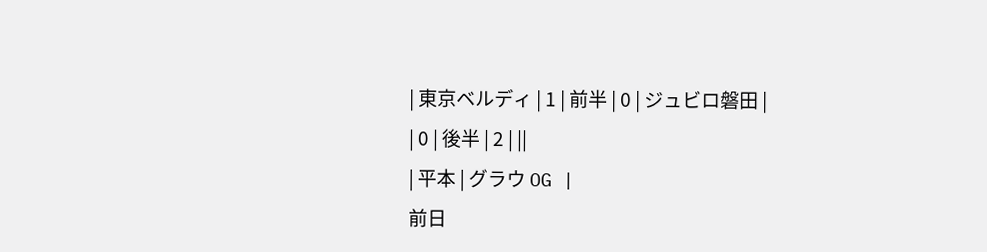| 東京ベルディ | 1 | 前半 | 0 | ジュビロ磐田 |
| 0 | 後半 | 2 | ||
| 平本 | グラウ OG |
前日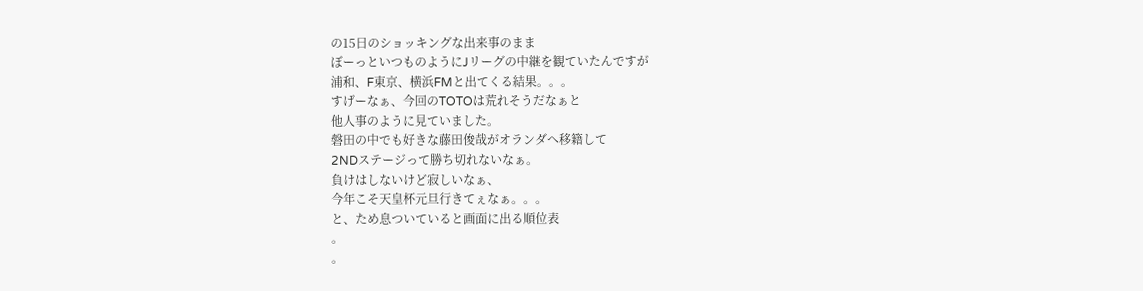の15日のショッキングな出来事のまま
ぼーっといつものようにJリーグの中継を観ていたんですが
浦和、F東京、横浜FMと出てくる結果。。。
すげーなぁ、今回のTOTOは荒れそうだなぁと
他人事のように見ていました。
磐田の中でも好きな藤田俊哉がオランダへ移籍して
2NDステージって勝ち切れないなぁ。
負けはしないけど寂しいなぁ、
今年こそ天皇杯元旦行きてぇなぁ。。。
と、ため息ついていると画面に出る順位表
。
。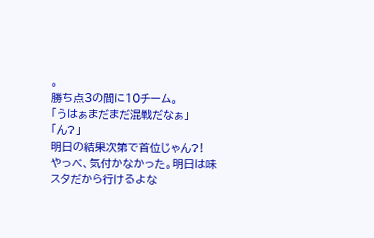。
勝ち点3の間に10チーム。
「うはぁまだまだ混戦だなぁ」
「ん?」
明日の結果次第で首位じゃん?!
やっべ、気付かなかった。明日は味スタだから行けるよな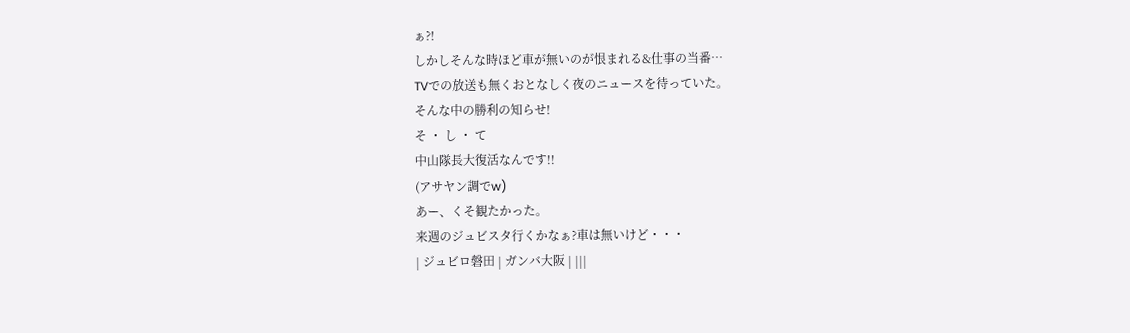ぁ?!
しかしそんな時ほど車が無いのが恨まれる&仕事の当番…
TVでの放送も無くおとなしく夜のニュースを待っていた。
そんな中の勝利の知らせ!
そ ・ し ・ て
中山隊長大復活なんです!!
(アサヤン調でw)
あー、くそ観たかった。
来週のジュビスタ行くかなぁ?車は無いけど・・・
| ジュビロ磐田 | ガンバ大阪 | |||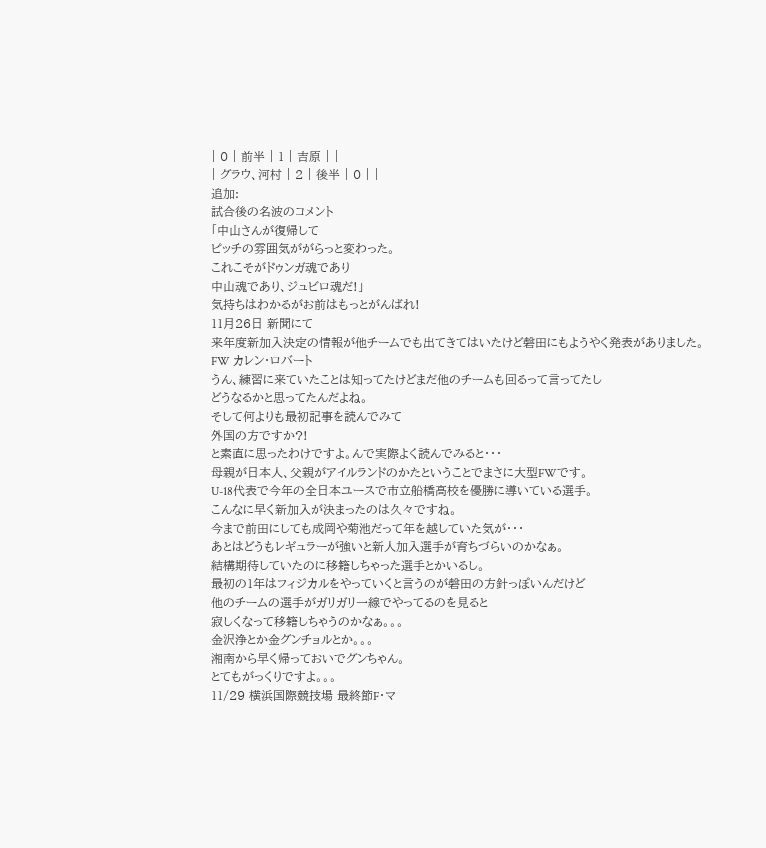| 0 | 前半 | 1 | 吉原 | |
| グラウ、河村 | 2 | 後半 | 0 | |
追加:
試合後の名波のコメント
「中山さんが復帰して
ピッチの雰囲気ががらっと変わった。
これこそがドゥンガ魂であり
中山魂であり、ジュビロ魂だ!」
気持ちはわかるがお前はもっとがんばれ!
11月26日 新聞にて
来年度新加入決定の情報が他チームでも出てきてはいたけど磐田にもようやく発表がありました。
FW カレン・ロバート
うん、練習に来ていたことは知ってたけどまだ他のチームも回るって言ってたし
どうなるかと思ってたんだよね。
そして何よりも最初記事を読んでみて
外国の方ですか?!
と素直に思ったわけですよ。んで実際よく読んでみると・・・
母親が日本人、父親がアイルランドのかたということでまさに大型FWです。
U-18代表で今年の全日本ユースで市立船橋高校を優勝に導いている選手。
こんなに早く新加入が決まったのは久々ですね。
今まで前田にしても成岡や菊池だって年を越していた気が・・・
あとはどうもレギュラーが強いと新人加入選手が育ちづらいのかなぁ。
結構期待していたのに移籍しちゃった選手とかいるし。
最初の1年はフィジカルをやっていくと言うのが磐田の方針っぽいんだけど
他のチームの選手がガリガリ一線でやってるのを見ると
寂しくなって移籍しちゃうのかなぁ。。。
金沢浄とか金グンチョルとか。。。
湘南から早く帰っておいでグンちゃん。
とてもがっくりですよ。。。
11/29 横浜国際競技場 最終節F・マ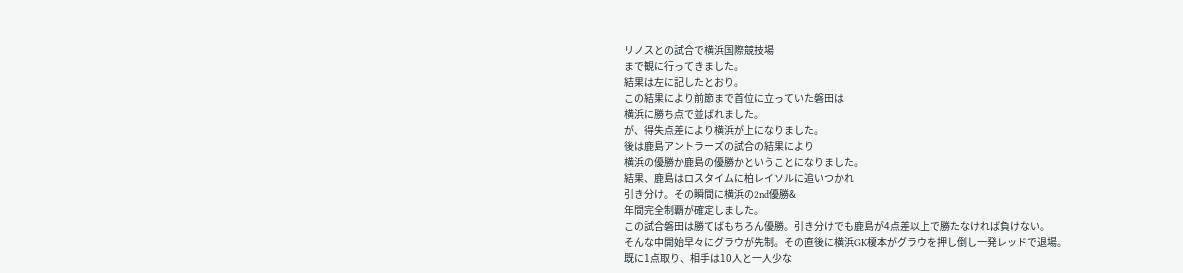リノスとの試合で横浜国際競技場
まで観に行ってきました。
結果は左に記したとおり。
この結果により前節まで首位に立っていた磐田は
横浜に勝ち点で並ばれました。
が、得失点差により横浜が上になりました。
後は鹿島アントラーズの試合の結果により
横浜の優勝か鹿島の優勝かということになりました。
結果、鹿島はロスタイムに柏レイソルに追いつかれ
引き分け。その瞬間に横浜の2nd優勝&
年間完全制覇が確定しました。
この試合磐田は勝てばもちろん優勝。引き分けでも鹿島が4点差以上で勝たなければ負けない。
そんな中開始早々にグラウが先制。その直後に横浜GK榎本がグラウを押し倒し一発レッドで退場。
既に1点取り、相手は10人と一人少な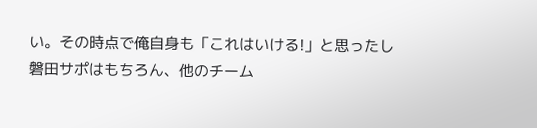い。その時点で俺自身も「これはいける!」と思ったし
磐田サポはもちろん、他のチーム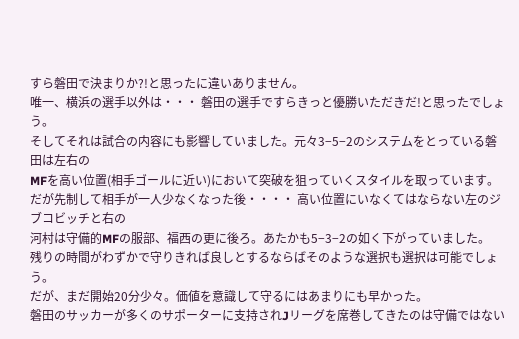すら磐田で決まりか?!と思ったに違いありません。
唯一、横浜の選手以外は・・・ 磐田の選手ですらきっと優勝いただきだ!と思ったでしょう。
そしてそれは試合の内容にも影響していました。元々3−5−2のシステムをとっている磐田は左右の
MFを高い位置(相手ゴールに近い)において突破を狙っていくスタイルを取っています。
だが先制して相手が一人少なくなった後・・・・ 高い位置にいなくてはならない左のジブコビッチと右の
河村は守備的MFの服部、福西の更に後ろ。あたかも5−3−2の如く下がっていました。
残りの時間がわずかで守りきれば良しとするならばそのような選択も選択は可能でしょう。
だが、まだ開始20分少々。価値を意識して守るにはあまりにも早かった。
磐田のサッカーが多くのサポーターに支持されJリーグを席巻してきたのは守備ではない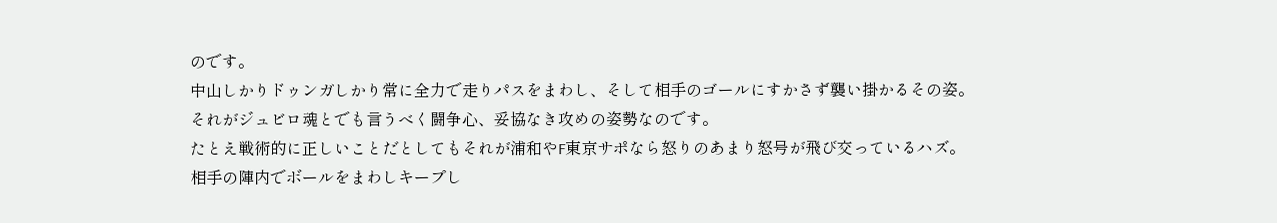のです。
中山しかりドゥンガしかり常に全力で走りパスをまわし、そして相手のゴールにすかさず襲い掛かるその姿。
それがジュビロ魂とでも言うべく闘争心、妥協なき攻めの姿勢なのです。
たとえ戦術的に正しいことだとしてもそれが浦和やF東京サポなら怒りのあまり怒号が飛び交っているハズ。
相手の陣内でボールをまわしキープし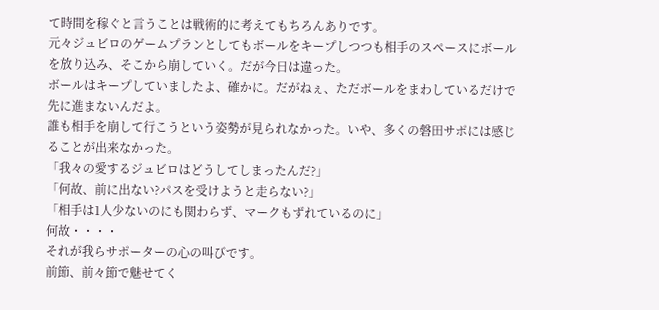て時間を稼ぐと言うことは戦術的に考えてもちろんありです。
元々ジュビロのゲームプランとしてもボールをキープしつつも相手のスペースにボールを放り込み、そこから崩していく。だが今日は違った。
ボールはキープしていましたよ、確かに。だがねぇ、ただボールをまわしているだけで先に進まないんだよ。
誰も相手を崩して行こうという姿勢が見られなかった。いや、多くの磐田サポには感じることが出来なかった。
「我々の愛するジュビロはどうしてしまったんだ?」
「何故、前に出ない?パスを受けようと走らない?」
「相手は1人少ないのにも関わらず、マークもずれているのに」
何故・・・・
それが我らサポーターの心の叫びです。
前節、前々節で魅せてく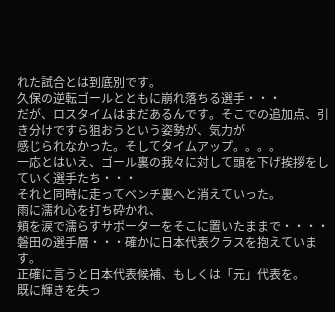れた試合とは到底別です。
久保の逆転ゴールとともに崩れ落ちる選手・・・
だが、ロスタイムはまだあるんです。そこでの追加点、引き分けですら狙おうという姿勢が、気力が
感じられなかった。そしてタイムアップ。。。。
一応とはいえ、ゴール裏の我々に対して頭を下げ挨拶をしていく選手たち・・・
それと同時に走ってベンチ裏へと消えていった。
雨に濡れ心を打ち砕かれ、
頬を涙で濡らすサポーターをそこに置いたままで・・・・
磐田の選手層・・・確かに日本代表クラスを抱えています。
正確に言うと日本代表候補、もしくは「元」代表を。
既に輝きを失っ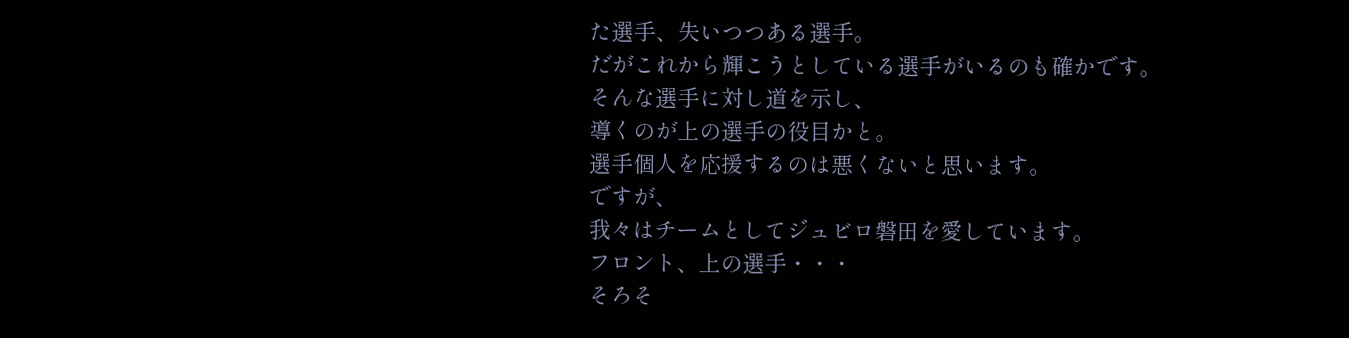た選手、失いつつある選手。
だがこれから輝こうとしている選手がいるのも確かです。そんな選手に対し道を示し、
導くのが上の選手の役目かと。
選手個人を応援するのは悪くないと思います。
ですが、
我々はチームとしてジュビロ磐田を愛しています。
フロント、上の選手・・・
そろそ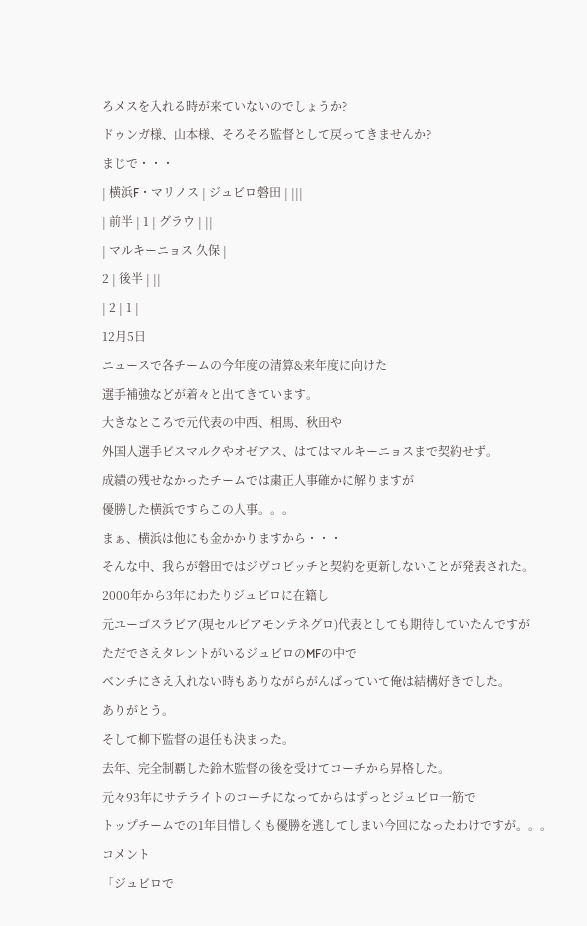ろメスを入れる時が来ていないのでしょうか?
ドゥンガ様、山本様、そろそろ監督として戻ってきませんか?
まじで・・・
| 横浜F・マリノス | ジュビロ磐田 | |||
| 前半 | 1 | グラウ | ||
| マルキーニョス 久保 |
2 | 後半 | ||
| 2 | 1 |
12月5日
ニュースで各チームの今年度の清算&来年度に向けた
選手補強などが着々と出てきています。
大きなところで元代表の中西、相馬、秋田や
外国人選手ビスマルクやオゼアス、はてはマルキーニョスまで契約せず。
成績の残せなかったチームでは粛正人事確かに解りますが
優勝した横浜ですらこの人事。。。
まぁ、横浜は他にも金かかりますから・・・
そんな中、我らが磐田ではジヴコビッチと契約を更新しないことが発表された。
2000年から3年にわたりジュビロに在籍し
元ユーゴスラビア(現セルビアモンテネグロ)代表としても期待していたんですが
ただでさえタレントがいるジュビロのMFの中で
ベンチにさえ入れない時もありながらがんばっていて俺は結構好きでした。
ありがとう。
そして柳下監督の退任も決まった。
去年、完全制覇した鈴木監督の後を受けてコーチから昇格した。
元々93年にサテライトのコーチになってからはずっとジュビロ一筋で
トップチームでの1年目惜しくも優勝を逃してしまい今回になったわけですが。。。
コメント
「ジュビロで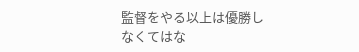監督をやる以上は優勝しなくてはな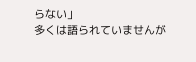らない」
多くは語られていませんが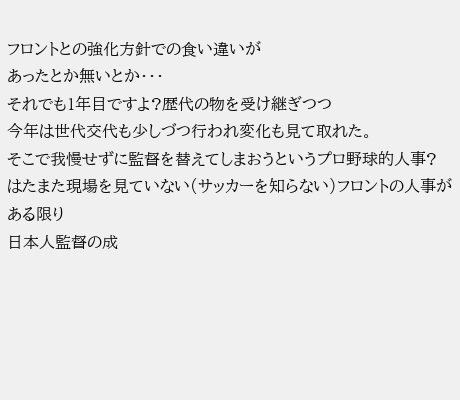フロントとの強化方針での食い違いが
あったとか無いとか・・・
それでも1年目ですよ?歴代の物を受け継ぎつつ
今年は世代交代も少しづつ行われ変化も見て取れた。
そこで我慢せずに監督を替えてしまおうというプロ野球的人事?
はたまた現場を見ていない(サッカーを知らない)フロントの人事がある限り
日本人監督の成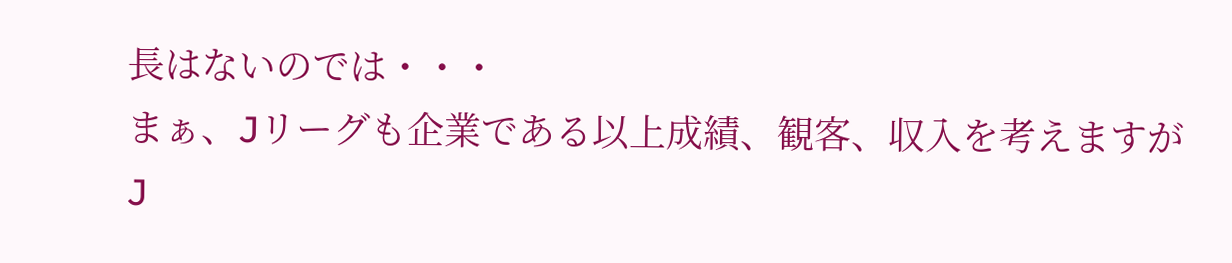長はないのでは・・・
まぁ、Jリーグも企業である以上成績、観客、収入を考えますが
J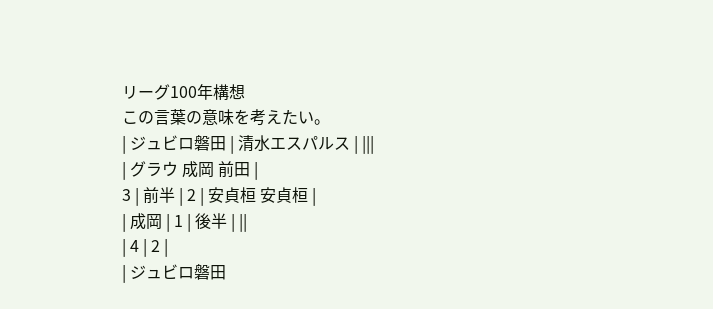リーグ100年構想
この言葉の意味を考えたい。
| ジュビロ磐田 | 清水エスパルス | |||
| グラウ 成岡 前田 |
3 | 前半 | 2 | 安貞桓 安貞桓 |
| 成岡 | 1 | 後半 | ||
| 4 | 2 |
| ジュビロ磐田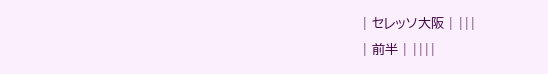| セレッソ大阪 | |||
| 前半 | ||||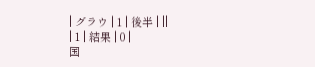| グラウ | 1 | 後半 | ||
| 1 | 結果 | 0 |
国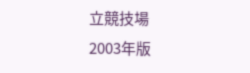立競技場
2003年版